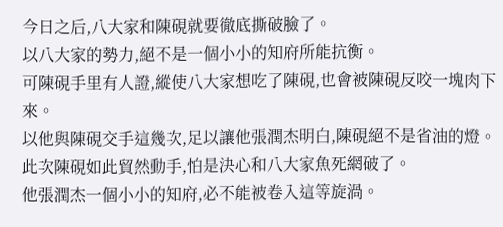今日之后,八大家和陳硯就要徹底撕破臉了。
以八大家的勢力,絕不是一個小小的知府所能抗衡。
可陳硯手里有人證,縱使八大家想吃了陳硯,也會被陳硯反咬一塊肉下來。
以他與陳硯交手這幾次,足以讓他張潤杰明白,陳硯絕不是省油的燈。
此次陳硯如此貿然動手,怕是決心和八大家魚死網破了。
他張潤杰一個小小的知府,必不能被卷入這等旋渦。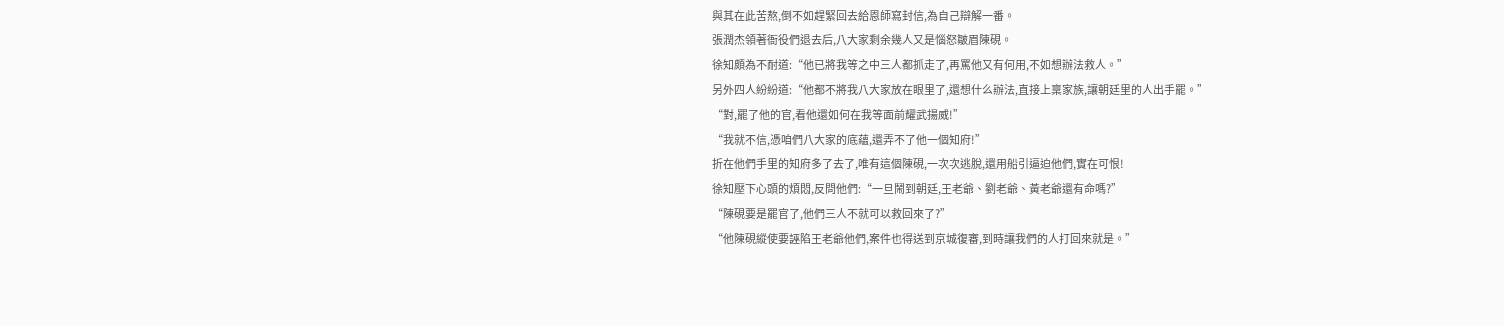與其在此苦熬,倒不如趕緊回去給恩師寫封信,為自己辯解一番。
張潤杰領著衙役們退去后,八大家剩余幾人又是惱怒皺眉陳硯。
徐知頗為不耐道:“他已將我等之中三人都抓走了,再罵他又有何用,不如想辦法救人。”
另外四人紛紛道:“他都不將我八大家放在眼里了,還想什么辦法,直接上稟家族,讓朝廷里的人出手罷。”
“對,罷了他的官,看他還如何在我等面前耀武揚威!”
“我就不信,憑咱們八大家的底蘊,還弄不了他一個知府!”
折在他們手里的知府多了去了,唯有這個陳硯,一次次逃脫,還用船引逼迫他們,實在可恨!
徐知壓下心頭的煩悶,反問他們:“一旦鬧到朝廷,王老爺、劉老爺、黃老爺還有命嗎?”
“陳硯要是罷官了,他們三人不就可以救回來了?”
“他陳硯縱使要誣陷王老爺他們,案件也得送到京城復審,到時讓我們的人打回來就是。”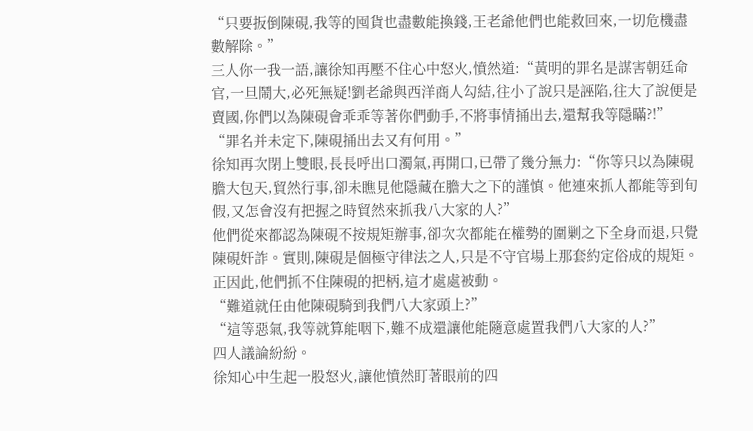“只要扳倒陳硯,我等的囤貨也盡數能換錢,王老爺他們也能救回來,一切危機盡數解除。”
三人你一我一語,讓徐知再壓不住心中怒火,憤然道:“黃明的罪名是謀害朝廷命官,一旦鬧大,必死無疑!劉老爺與西洋商人勾結,往小了說只是誣陷,往大了說便是賣國,你們以為陳硯會乖乖等著你們動手,不將事情捅出去,還幫我等隱瞞?!”
“罪名并未定下,陳硯捅出去又有何用。”
徐知再次閉上雙眼,長長呼出口濁氣,再開口,已帶了幾分無力:“你等只以為陳硯膽大包天,貿然行事,卻未瞧見他隱藏在膽大之下的謹慎。他連來抓人都能等到旬假,又怎會沒有把握之時貿然來抓我八大家的人?”
他們從來都認為陳硯不按規矩辦事,卻次次都能在權勢的圍剿之下全身而退,只覺陳硯奸詐。實則,陳硯是個極守律法之人,只是不守官場上那套約定俗成的規矩。
正因此,他們抓不住陳硯的把柄,這才處處被動。
“難道就任由他陳硯騎到我們八大家頭上?”
“這等惡氣,我等就算能咽下,難不成還讓他能隨意處置我們八大家的人?”
四人議論紛紛。
徐知心中生起一股怒火,讓他憤然盯著眼前的四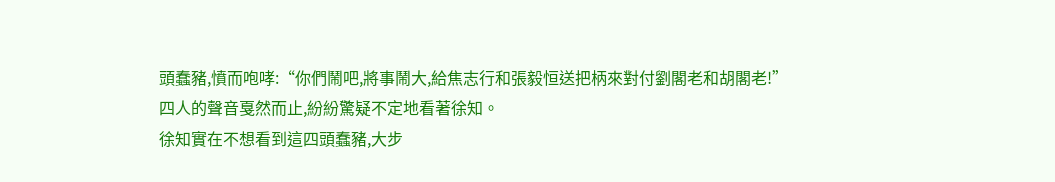頭蠢豬,憤而咆哮:“你們鬧吧,將事鬧大,給焦志行和張毅恒送把柄來對付劉閣老和胡閣老!”
四人的聲音戛然而止,紛紛驚疑不定地看著徐知。
徐知實在不想看到這四頭蠢豬,大步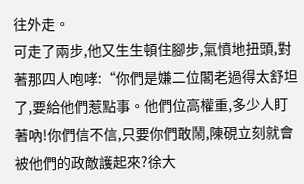往外走。
可走了兩步,他又生生頓住腳步,氣憤地扭頭,對著那四人咆哮:“你們是嫌二位閣老過得太舒坦了,要給他們惹點事。他們位高權重,多少人盯著吶!你們信不信,只要你們敢鬧,陳硯立刻就會被他們的政敵護起來?徐大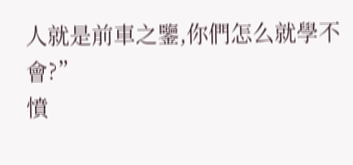人就是前車之鑒,你們怎么就學不會?”
憤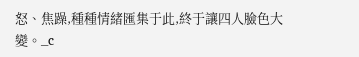怒、焦躁,種種情緒匯集于此,終于讓四人臉色大變。_c